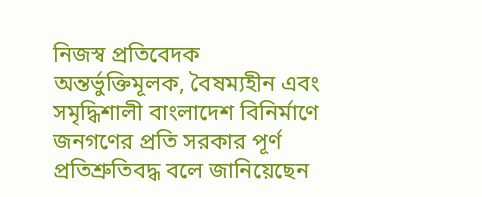নিজস্ব প্রতিবেদক
অন্তর্ভুক্তিমূলক, বৈষম্যহীন এবং সমৃদ্ধিশালী বাংলাদেশ বিনির্মাণে জনগণের প্রতি সরকার পূর্ণ প্রতিশ্রুতিবদ্ধ বলে জানিয়েছেন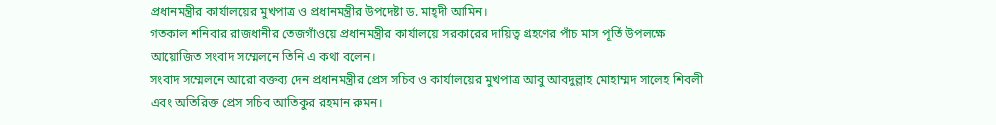প্রধানমন্ত্রীর কার্যালয়ের মুখপাত্র ও প্রধানমন্ত্রীর উপদেষ্টা ড. মাহ্দী আমিন।
গতকাল শনিবার রাজধানীর তেজগাঁওয়ে প্রধানমন্ত্রীর কার্যালয়ে সরকারের দায়িত্ব গ্রহণের পাঁচ মাস পূর্তি উপলক্ষে আয়োজিত সংবাদ সম্মেলনে তিনি এ কথা বলেন।
সংবাদ সম্মেলনে আরো বক্তব্য দেন প্রধানমন্ত্রীর প্রেস সচিব ও কার্যালয়ের মুখপাত্র আবু আবদুল্লাহ মোহাম্মদ সালেহ শিবলী এবং অতিরিক্ত প্রেস সচিব আতিকুর রহমান রুমন।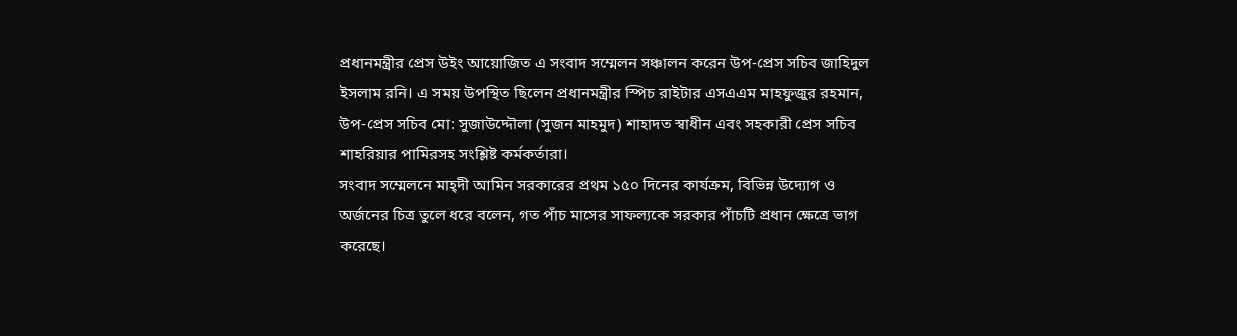প্রধানমন্ত্রীর প্রেস উইং আয়োজিত এ সংবাদ সম্মেলন সঞ্চালন করেন উপ-প্রেস সচিব জাহিদুল ইসলাম রনি। এ সময় উপস্থিত ছিলেন প্রধানমন্ত্রীর স্পিচ রাইটার এসএএম মাহফুজুর রহমান, উপ-প্রেস সচিব মো: সুজাউদ্দৌলা (সুজন মাহমুদ) শাহাদত স্বাধীন এবং সহকারী প্রেস সচিব শাহরিয়ার পামিরসহ সংশ্লিষ্ট কর্মকর্তারা।
সংবাদ সম্মেলনে মাহ্দী আমিন সরকারের প্রথম ১৫০ দিনের কার্যক্রম, বিভিন্ন উদ্যোগ ও অর্জনের চিত্র তুলে ধরে বলেন, গত পাঁচ মাসের সাফল্যকে সরকার পাঁচটি প্রধান ক্ষেত্রে ভাগ করেছে।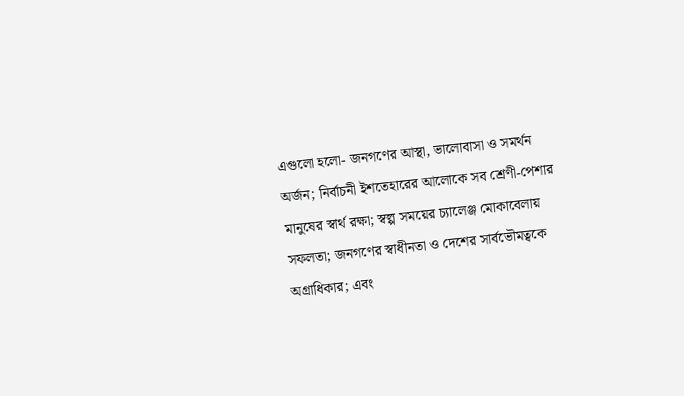এগুলো হলো- জনগণের আস্থা, ভালোবাসা ও সমর্থন অর্জন; নির্বাচনী ইশতেহারের আলোকে সব শ্রেণী-পেশার মানুষের স্বার্থ রক্ষা; স্বল্প সময়ের চ্যালেঞ্জ মোকাবেলায় সফলতা; জনগণের স্বাধীনতা ও দেশের সার্বভৌমত্বকে অগ্রাধিকার; এবং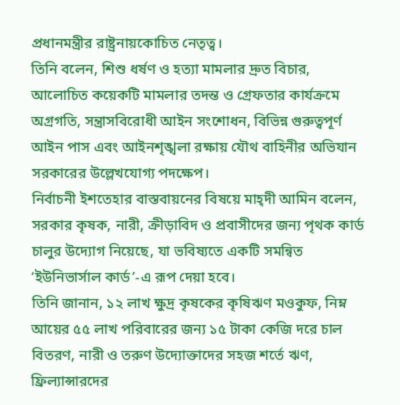প্রধানমন্ত্রীর রাষ্ট্রনায়কোচিত নেতৃত্ব।
তিনি বলেন, শিশু ধর্ষণ ও হত্যা মামলার দ্রুত বিচার, আলোচিত কয়েকটি মামলার তদন্ত ও গ্রেফতার কার্যক্রমে অগ্রগতি, সন্ত্রাসবিরোধী আইন সংশোধন, বিভিন্ন গুরুত্বপূর্ণ আইন পাস এবং আইনশৃঙ্খলা রক্ষায় যৌথ বাহিনীর অভিযান সরকারের উল্লেখযোগ্য পদক্ষেপ।
নির্বাচনী ইশতেহার বাস্তবায়নের বিষয়ে মাহ্দী আমিন বলেন, সরকার কৃষক, নারী, ক্রীড়াবিদ ও প্রবাসীদের জন্য পৃথক কার্ড চালুর উদ্যোগ নিয়েছে, যা ভবিষ্যতে একটি সমন্বিত ‘ইউনিভার্সাল কার্ড’-এ রূপ দেয়া হবে।
তিনি জানান, ১২ লাখ ক্ষুদ্র কৃষকের কৃষিঋণ মওকুফ, নিম্ন আয়ের ৫৫ লাখ পরিবারের জন্য ১৫ টাকা কেজি দরে চাল বিতরণ, নারী ও তরুণ উদ্যোক্তাদের সহজ শর্তে ঋণ, ফ্রিল্যান্সারদের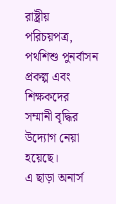রাষ্ট্রীয় পরিচয়পত্র, পথশিশু পুনর্বাসন প্রকল্প এবং শিক্ষকদের সম্মানী বৃদ্ধির উদ্যোগ নেয়া হয়েছে।
এ ছাড়া অনার্স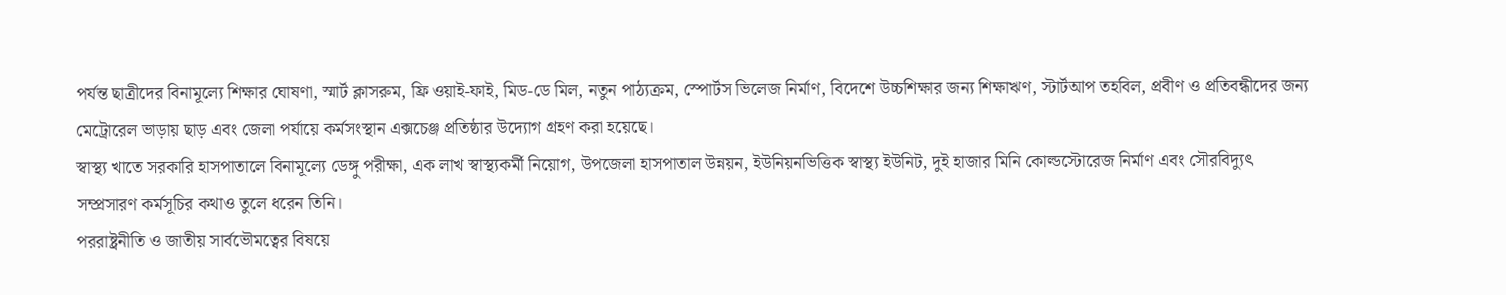পর্যন্ত ছাত্রীদের বিনামূল্যে শিক্ষার ঘোষণা, স্মার্ট ক্লাসরুম, ফ্রি ওয়াই-ফাই, মিড-ডে মিল, নতুন পাঠ্যক্রম, স্পোর্টস ভিলেজ নির্মাণ, বিদেশে উচ্চশিক্ষার জন্য শিক্ষাঋণ, স্টার্টআপ তহবিল, প্রবীণ ও প্রতিবন্ধীদের জন্য মেট্রোরেল ভাড়ায় ছাড় এবং জেলা পর্যায়ে কর্মসংস্থান এক্সচেঞ্জ প্রতিষ্ঠার উদ্যোগ গ্রহণ করা হয়েছে।
স্বাস্থ্য খাতে সরকারি হাসপাতালে বিনামূল্যে ডেঙ্গু পরীক্ষা, এক লাখ স্বাস্থ্যকর্মী নিয়োগ, উপজেলা হাসপাতাল উন্নয়ন, ইউনিয়নভিত্তিক স্বাস্থ্য ইউনিট, দুই হাজার মিনি কোল্ডস্টোরেজ নির্মাণ এবং সৌরবিদ্যুৎ সম্প্রসারণ কর্মসূচির কথাও তুলে ধরেন তিনি।
পররাষ্ট্রনীতি ও জাতীয় সার্বভৌমত্বের বিষয়ে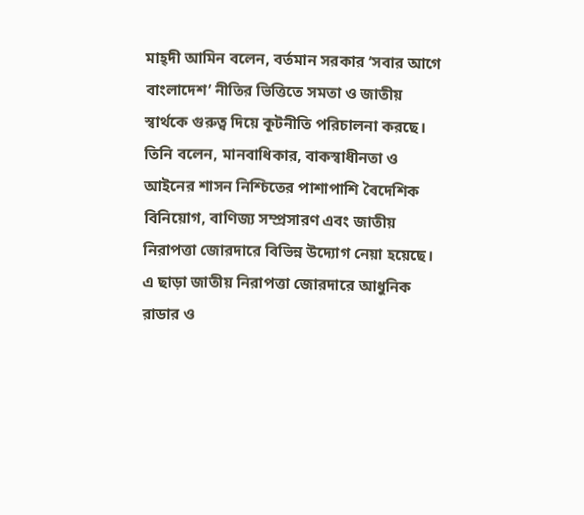মাহ্দী আমিন বলেন, বর্তমান সরকার ‘সবার আগে বাংলাদেশ’ নীতির ভিত্তিতে সমতা ও জাতীয় স্বার্থকে গুরুত্ব দিয়ে কূটনীতি পরিচালনা করছে।
তিনি বলেন, মানবাধিকার, বাকস্বাধীনতা ও আইনের শাসন নিশ্চিতের পাশাপাশি বৈদেশিক বিনিয়োগ, বাণিজ্য সম্প্রসারণ এবং জাতীয় নিরাপত্তা জোরদারে বিভিন্ন উদ্যোগ নেয়া হয়েছে।
এ ছাড়া জাতীয় নিরাপত্তা জোরদারে আধুনিক রাডার ও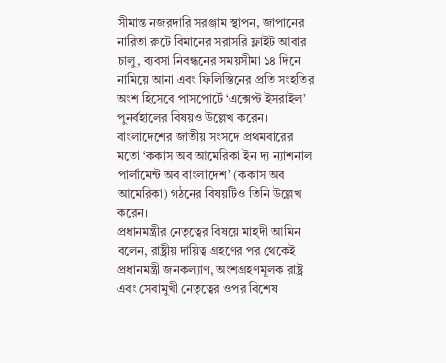সীমান্ত নজরদারি সরঞ্জাম স্থাপন, জাপানের নারিতা রুটে বিমানের সরাসরি ফ্লাইট আবার চালু, ব্যবসা নিবন্ধনের সময়সীমা ১৪ দিনে নামিয়ে আনা এবং ফিলিস্তিনের প্রতি সংহতির অংশ হিসেবে পাসপোর্টে ‘এক্সেপ্ট ইসরাইল’ পুনর্বহালের বিষয়ও উল্লেখ করেন।
বাংলাদেশের জাতীয় সংসদে প্রথমবারের মতো ‘ককাস অব আমেরিকা ইন দ্য ন্যাশনাল পার্লামেন্ট অব বাংলাদেশ’ (ককাস অব আমেরিকা) গঠনের বিষয়টিও তিনি উল্লেখ করেন।
প্রধানমন্ত্রীর নেতৃত্বের বিষয়ে মাহ্দী আমিন বলেন, রাষ্ট্রীয় দায়িত্ব গ্রহণের পর থেকেই প্রধানমন্ত্রী জনকল্যাণ, অংশগ্রহণমূলক রাষ্ট্র এবং সেবামুখী নেতৃত্বের ওপর বিশেষ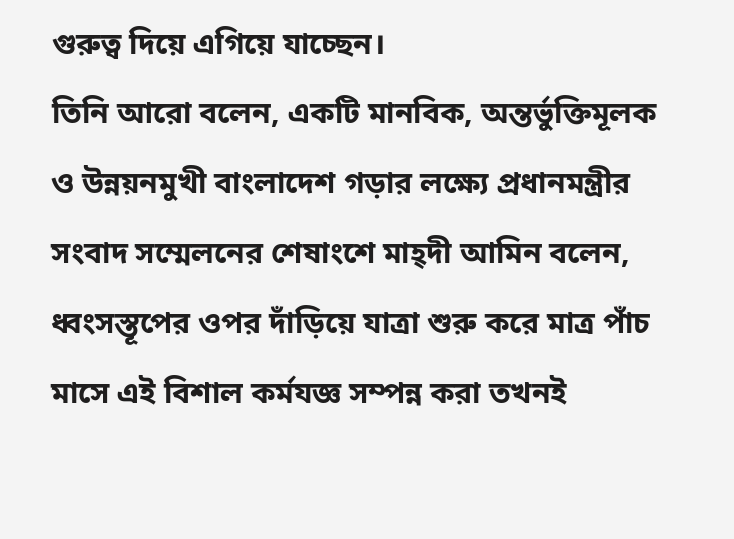গুরুত্ব দিয়ে এগিয়ে যাচ্ছেন।
তিনি আরো বলেন, একটি মানবিক, অন্তর্ভুক্তিমূলক ও উন্নয়নমুখী বাংলাদেশ গড়ার লক্ষ্যে প্রধানমন্ত্রীর সংবাদ সম্মেলনের শেষাংশে মাহ্দী আমিন বলেন, ধ্বংসস্তূপের ওপর দাঁড়িয়ে যাত্রা শুরু করে মাত্র পাঁচ মাসে এই বিশাল কর্মযজ্ঞ সম্পন্ন করা তখনই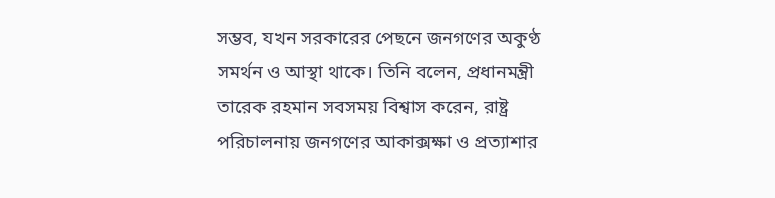সম্ভব, যখন সরকারের পেছনে জনগণের অকুণ্ঠ সমর্থন ও আস্থা থাকে। তিনি বলেন, প্রধানমন্ত্রী তারেক রহমান সবসময় বিশ্বাস করেন, রাষ্ট্র পরিচালনায় জনগণের আকাক্সক্ষা ও প্রত্যাশার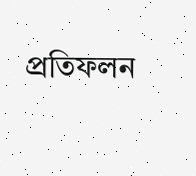প্রতিফলন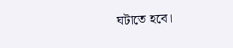ঘটাতে হবে।